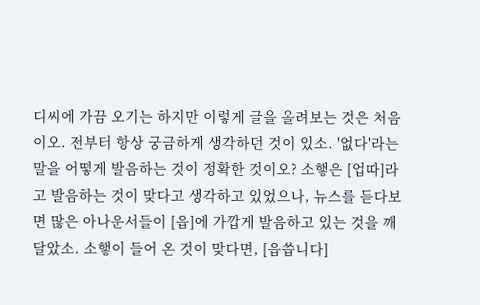디씨에 가끔 오기는 하지만 이렇게 글을 올려보는 것은 처음이오. 전부터 항상 궁금하게 생각하던 것이 있소. '없다'라는 말을 어떻게 발음하는 것이 정확한 것이오? 소햏은 [업따]라고 발음하는 것이 맞다고 생각하고 있었으나, 뉴스를 듣다보면 많은 아나운서들이 [읍]에 가깝게 발음하고 있는 것을 깨달았소. 소햏이 들어 온 것이 맞다면, [읍씁니다]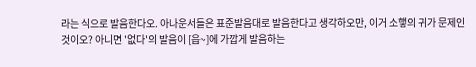라는 식으로 발음한다오. 아나운서들은 표준발음대로 발음한다고 생각하오만, 이거 소햏의 귀가 문제인 것이오? 아니면 '없다'의 발음이 [읍~]에 가깝게 발음하는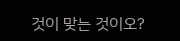것이 맞는 것이오?